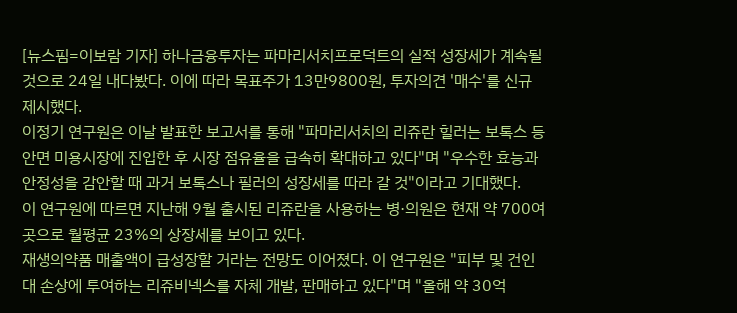[뉴스핌=이보람 기자] 하나금융투자는 파마리서치프로덕트의 실적 성장세가 계속될 것으로 24일 내다봤다. 이에 따라 목표주가 13만9800원, 투자의견 '매수'를 신규 제시했다.
이정기 연구원은 이날 발표한 보고서를 통해 "파마리서치의 리쥬란 힐러는 보톡스 등 안면 미용시장에 진입한 후 시장 점유율을 급속히 확대하고 있다"며 "우수한 효능과 안정성을 감안할 때 과거 보톡스나 필러의 성장세를 따라 갈 것"이라고 기대했다.
이 연구원에 따르면 지난해 9월 출시된 리쥬란을 사용하는 병·의원은 현재 약 700여 곳으로 월평균 23%의 상장세를 보이고 있다.
재생의약품 매출액이 급성장할 거라는 전망도 이어졌다. 이 연구원은 "피부 및 건인대 손상에 투여하는 리쥬비넥스를 자체 개발, 판매하고 있다"며 "올해 약 30억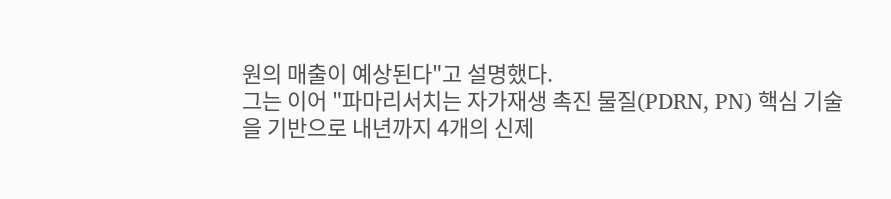원의 매출이 예상된다"고 설명했다.
그는 이어 "파마리서치는 자가재생 촉진 물질(PDRN, PN) 핵심 기술을 기반으로 내년까지 4개의 신제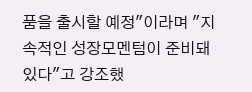품을 출시할 예정"이라며 "지속적인 성장모멘텀이 준비돼 있다"고 강조했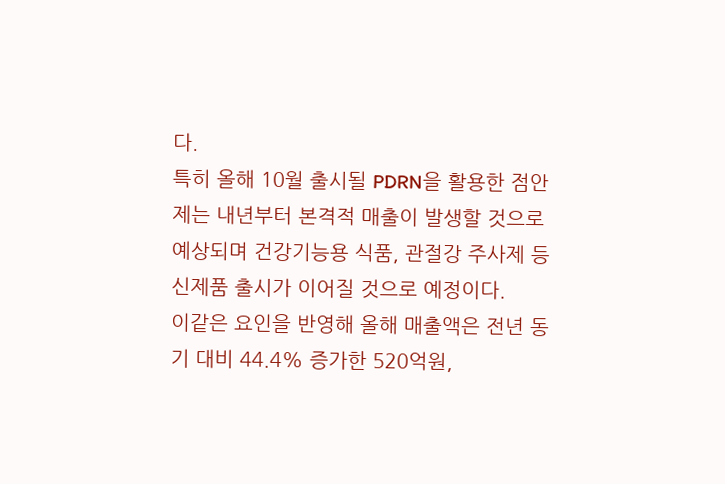다.
특히 올해 10월 출시될 PDRN을 활용한 점안제는 내년부터 본격적 매출이 발생할 것으로 예상되며 건강기능용 식품, 관절강 주사제 등 신제품 출시가 이어질 것으로 예정이다.
이같은 요인을 반영해 올해 매출액은 전년 동기 대비 44.4% 증가한 520억원,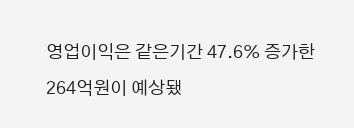영업이익은 같은기간 47.6% 증가한 264억원이 예상됐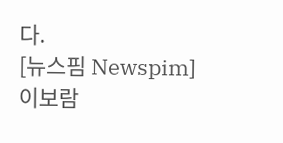다.
[뉴스핌 Newspim] 이보람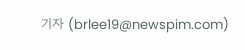기자 (brlee19@newspim.com)